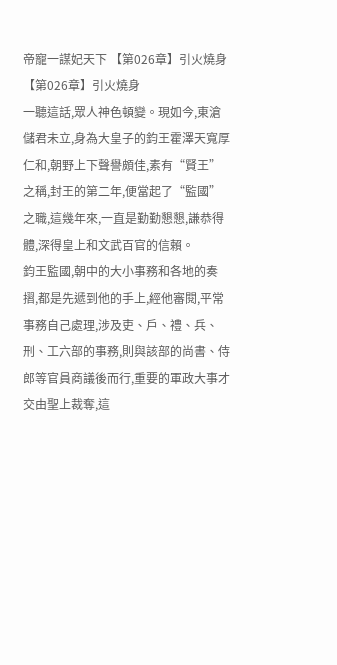帝寵一謀妃天下 【第026章】引火燒身
【第026章】引火燒身
一聽這話,眾人神色頓變。現如今,東滄儲君未立,身為大皇子的鈞王霍澤天寬厚仁和,朝野上下聲譽頗佳,素有“賢王”之稱,封王的第二年,便當起了“監國”之職,這幾年來,一直是勤勤懇懇,謙恭得體,深得皇上和文武百官的信賴。
鈞王監國,朝中的大小事務和各地的奏摺,都是先遞到他的手上,經他審閱,平常事務自己處理,涉及吏、戶、禮、兵、刑、工六部的事務,則與該部的尚書、侍郎等官員商議後而行,重要的軍政大事才交由聖上裁奪,這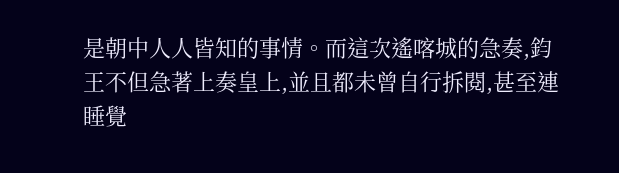是朝中人人皆知的事情。而這次遙喀城的急奏,鈞王不但急著上奏皇上,並且都未曾自行拆閱,甚至連睡覺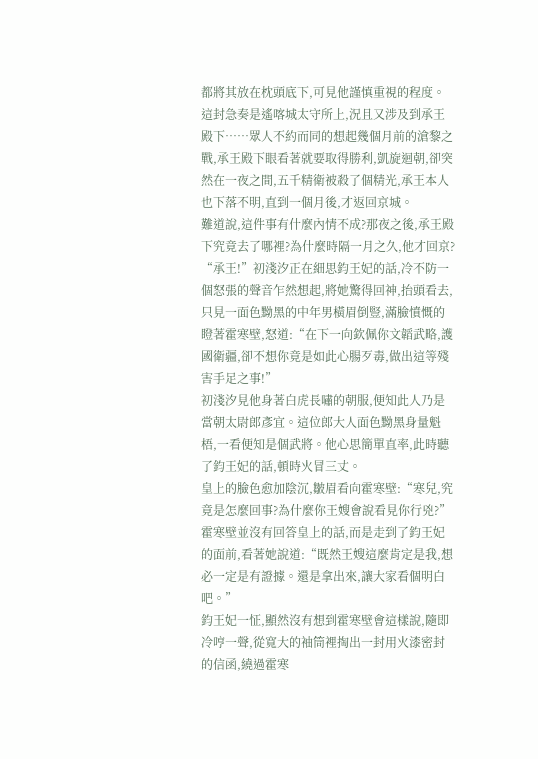都將其放在枕頭底下,可見他謹慎重視的程度。
這封急奏是遙喀城太守所上,況且又涉及到承王殿下……眾人不約而同的想起幾個月前的滄黎之戰,承王殿下眼看著就要取得勝利,凱旋迴朝,卻突然在一夜之間,五千精衛被殺了個精光,承王本人也下落不明,直到一個月後,才返回京城。
難道說,這件事有什麼內情不成?那夜之後,承王殿下究竟去了哪裡?為什麼時隔一月之久,他才回京?
“承王!”初淺汐正在細思鈞王妃的話,冷不防一個怒張的聲音乍然想起,將她驚得回神,抬頭看去,只見一面色黝黑的中年男橫眉倒豎,滿臉憤慨的瞪著霍寒壁,怒道:“在下一向欽佩你文韜武略,護國衛疆,卻不想你竟是如此心腸歹毒,做出這等殘害手足之事!”
初淺汐見他身著白虎長嘯的朝服,便知此人乃是當朝太尉郎彥宜。這位郎大人面色黝黑身量魁梧,一看便知是個武將。他心思簡單直率,此時聽了鈞王妃的話,頓時火冒三丈。
皇上的臉色愈加陰沉,皺眉看向霍寒壁:“寒兒,究竟是怎麼回事?為什麼你王嫂會說看見你行兇?”
霍寒壁並沒有回答皇上的話,而是走到了鈞王妃的面前,看著她說道:“既然王嫂這麼肯定是我,想必一定是有證據。還是拿出來,讓大家看個明白吧。”
鈞王妃一怔,顯然沒有想到霍寒壁會這樣說,隨即冷哼一聲,從寬大的袖筒裡掏出一封用火漆密封的信函,繞過霍寒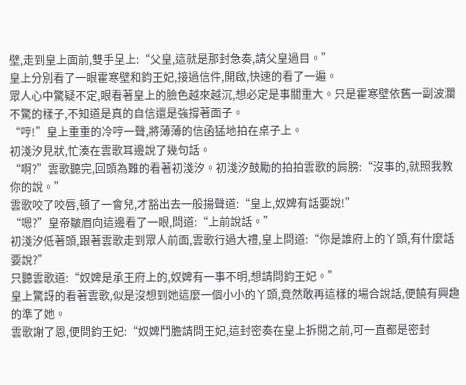壁,走到皇上面前,雙手呈上:“父皇,這就是那封急奏,請父皇過目。”
皇上分別看了一眼霍寒壁和鈞王妃,接過信件,開啟,快速的看了一遍。
眾人心中驚疑不定,眼看著皇上的臉色越來越沉,想必定是事關重大。只是霍寒壁依舊一副波瀾不驚的樣子,不知道是真的自信還是強撐著面子。
“哼!”皇上重重的冷哼一聲,將薄薄的信函猛地拍在桌子上。
初淺汐見狀,忙湊在雲歌耳邊說了幾句話。
“啊?”雲歌聽完,回頭為難的看著初淺汐。初淺汐鼓勵的拍拍雲歌的肩膀:“沒事的,就照我教你的說。”
雲歌咬了咬唇,頓了一會兒,才豁出去一般揚聲道:“皇上,奴婢有話要說!”
“嗯?”皇帝皺眉向這邊看了一眼,問道:“上前說話。”
初淺汐低著頭,跟著雲歌走到眾人前面,雲歌行過大禮,皇上問道:“你是誰府上的丫頭,有什麼話要說?”
只聽雲歌道:“奴婢是承王府上的,奴婢有一事不明,想請問鈞王妃。”
皇上驚訝的看著雲歌,似是沒想到她這麼一個小小的丫頭,竟然敢再這樣的場合說話,便饒有興趣的準了她。
雲歌謝了恩,便問鈞王妃:“奴婢鬥膽請問王妃,這封密奏在皇上拆閱之前,可一直都是密封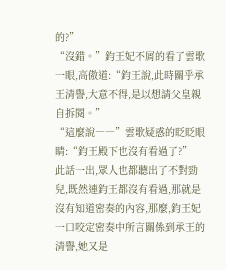的?”
“沒錯。”鈞王妃不屑的看了雲歌一眼,高傲道:“鈞王說,此時關乎承王清譽,大意不得,是以想請父皇親自拆閱。”
“這麼說――”雲歌疑惑的眨眨眼睛:“鈞王殿下也沒有看過了?”
此話一出,眾人也都聽出了不對勁兒,既然連鈞王都沒有看過,那就是沒有知道密奏的內容,那麼,鈞王妃一口咬定密奏中所言關係到承王的清譽,她又是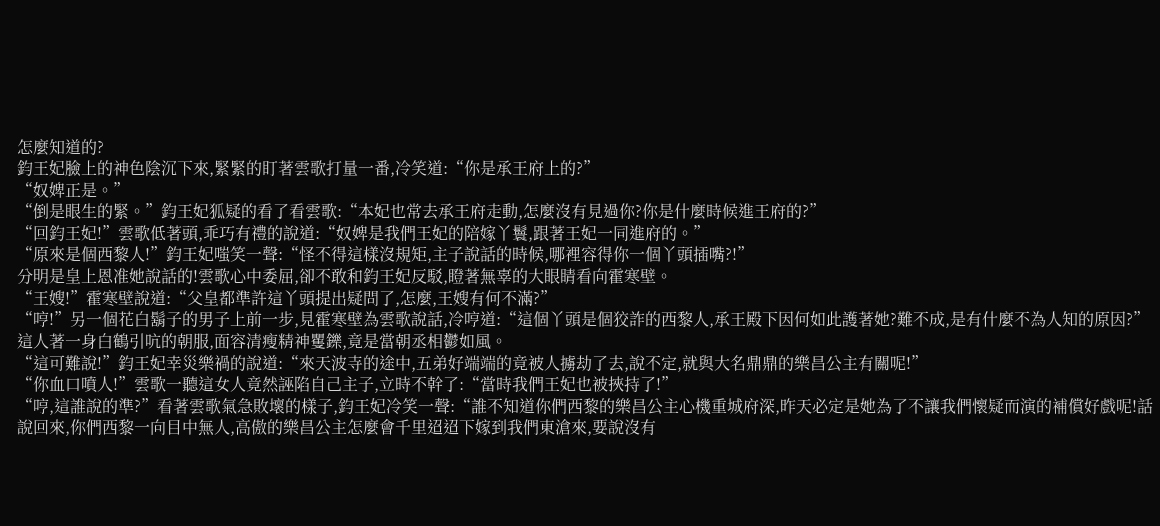怎麼知道的?
鈞王妃臉上的神色陰沉下來,緊緊的盯著雲歌打量一番,冷笑道:“你是承王府上的?”
“奴婢正是。”
“倒是眼生的緊。”鈞王妃狐疑的看了看雲歌:“本妃也常去承王府走動,怎麼沒有見過你?你是什麼時候進王府的?”
“回鈞王妃!”雲歌低著頭,乖巧有禮的說道:“奴婢是我們王妃的陪嫁丫鬟,跟著王妃一同進府的。”
“原來是個西黎人!”鈞王妃嗤笑一聲:“怪不得這樣沒規矩,主子說話的時候,哪裡容得你一個丫頭插嘴?!”
分明是皇上恩准她說話的!雲歌心中委屈,卻不敢和鈞王妃反駁,瞪著無辜的大眼睛看向霍寒壁。
“王嫂!”霍寒壁說道:“父皇都準許這丫頭提出疑問了,怎麼,王嫂有何不滿?”
“哼!”另一個花白鬍子的男子上前一步,見霍寒壁為雲歌說話,冷哼道:“這個丫頭是個狡詐的西黎人,承王殿下因何如此護著她?難不成,是有什麼不為人知的原因?”
這人著一身白鶴引吭的朝服,面容清瘦精神矍鑠,竟是當朝丞相鬱如風。
“這可難說!”鈞王妃幸災樂禍的說道:“來天波寺的途中,五弟好端端的竟被人擄劫了去,說不定,就與大名鼎鼎的樂昌公主有關呢!”
“你血口噴人!”雲歌一聽這女人竟然誣陷自己主子,立時不幹了:“當時我們王妃也被挾持了!”
“哼,這誰說的準?”看著雲歌氣急敗壞的樣子,鈞王妃冷笑一聲:“誰不知道你們西黎的樂昌公主心機重城府深,昨天必定是她為了不讓我們懷疑而演的補償好戲呢!話說回來,你們西黎一向目中無人,高傲的樂昌公主怎麼會千里迢迢下嫁到我們東滄來,要說沒有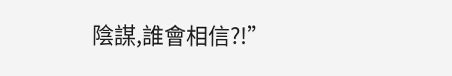陰謀,誰會相信?!”